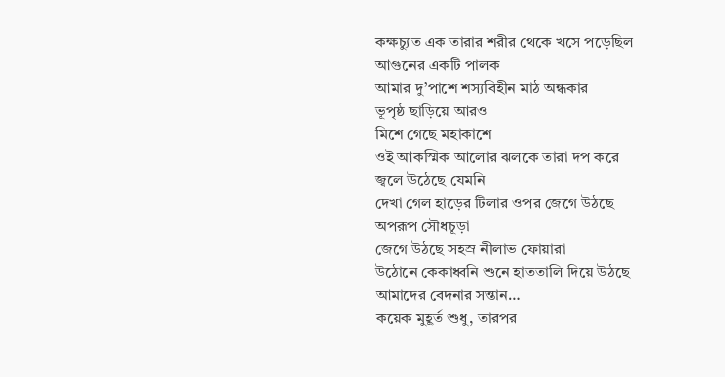কক্ষচ্যুত এক তারার শরীর থেকে খসে পড়েছিল
আগুনের একটি পালক
আমার দু’পাশে শস্যবিহীন মাঠ অন্ধকার
ভূপৃষ্ঠ ছাড়িয়ে আরও
মিশে গেছে মহাকাশে
ওই আকস্মিক আলোর ঝলকে তারা দপ করে
জ্বলে উঠেছে যেমনি
দেখা গেল হাড়ের টিলার ওপর জেগে উঠছে
অপরূপ সৌধচূড়া
জেগে উঠছে সহস্র নীলাভ ফোয়ারা
উঠোনে কেকাধ্বনি শুনে হাততালি দিয়ে উঠছে
আমাদের বেদনার সন্তান…
কয়েক মুহূর্ত শুধু, তারপর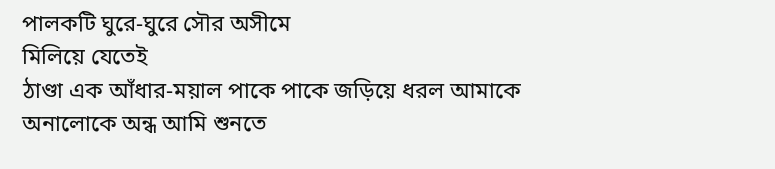পালকটি ঘুরে-ঘুরে সৌর অসীমে
মিলিয়ে যেতেই
ঠাণ্ডা এক আঁধার-ময়াল পাকে পাকে জড়িয়ে ধরল আমাকে
অনালোকে অন্ধ আমি শুনতে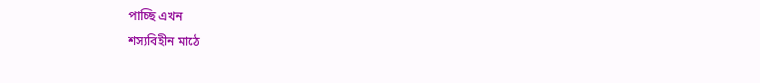পাচ্ছি এখন
শস্যবিহীন মাঠে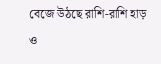বেজে উঠছে রাশি-রাশি হাড় ও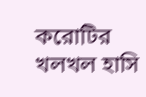করোটির খলখল হাসি